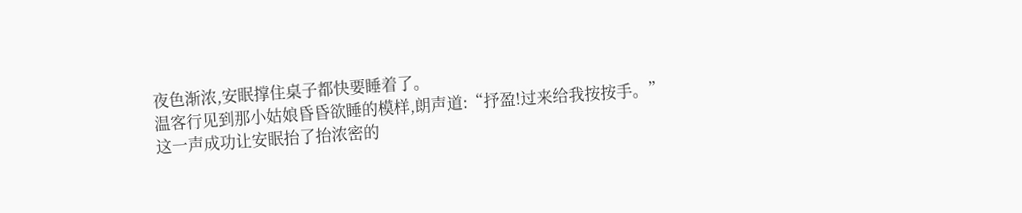夜色渐浓,安眠撑住桌子都快要睡着了。
温客行见到那小姑娘昏昏欲睡的模样,朗声道:“抒盈!过来给我按按手。”
这一声成功让安眠抬了抬浓密的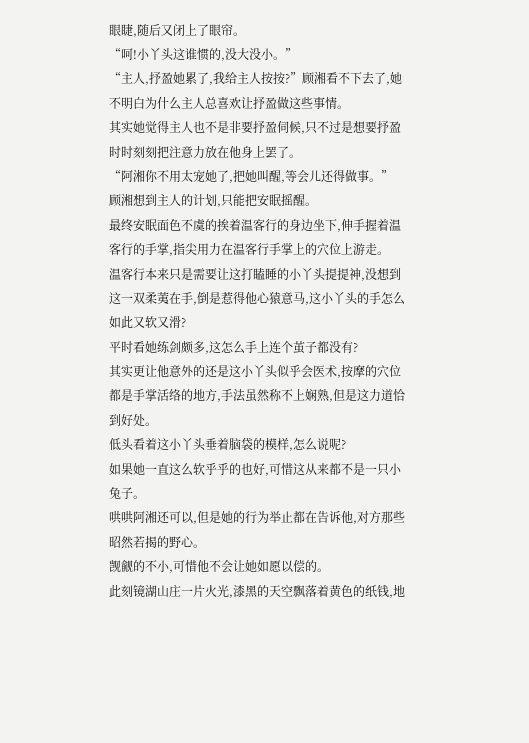眼睫,随后又闭上了眼帘。
“呵!小丫头这谁惯的,没大没小。”
“主人,抒盈她累了,我给主人按按?”顾湘看不下去了,她不明白为什么主人总喜欢让抒盈做这些事情。
其实她觉得主人也不是非要抒盈伺候,只不过是想要抒盈时时刻刻把注意力放在他身上罢了。
“阿湘你不用太宠她了,把她叫醒,等会儿还得做事。”
顾湘想到主人的计划,只能把安眠摇醒。
最终安眠面色不虞的挨着温客行的身边坐下,伸手握着温客行的手掌,指尖用力在温客行手掌上的穴位上游走。
温客行本来只是需要让这打瞌睡的小丫头提提神,没想到这一双柔荑在手,倒是惹得他心猿意马,这小丫头的手怎么如此又软又滑?
平时看她练剑颇多,这怎么手上连个茧子都没有?
其实更让他意外的还是这小丫头似乎会医术,按摩的穴位都是手掌活络的地方,手法虽然称不上娴熟,但是这力道恰到好处。
低头看着这小丫头垂着脑袋的模样,怎么说呢?
如果她一直这么软乎乎的也好,可惜这从来都不是一只小兔子。
哄哄阿湘还可以,但是她的行为举止都在告诉他,对方那些昭然若揭的野心。
觊觎的不小,可惜他不会让她如愿以偿的。
此刻镜湖山庄一片火光,漆黑的天空飘落着黄色的纸钱,地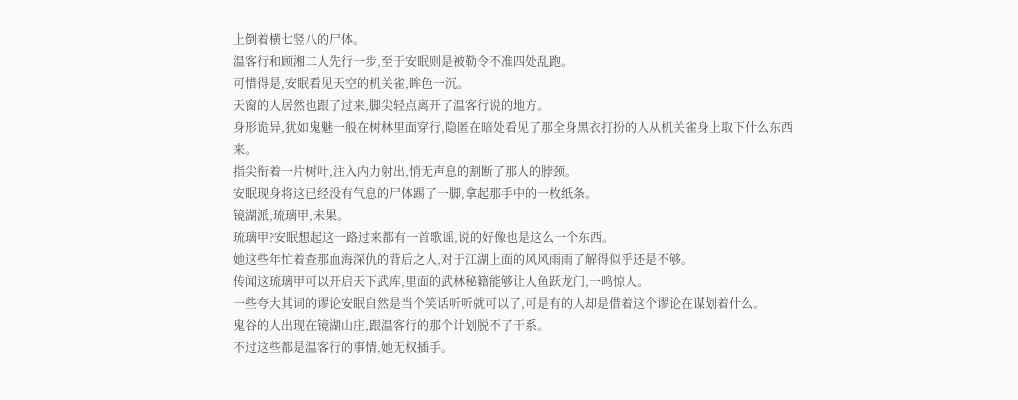上倒着横七竖八的尸体。
温客行和顾湘二人先行一步,至于安眠则是被勒令不准四处乱跑。
可惜得是,安眠看见天空的机关雀,眸色一沉。
天窗的人居然也跟了过来,脚尖轻点离开了温客行说的地方。
身形诡异,犹如鬼魅一般在树林里面穿行,隐匿在暗处看见了那全身黑衣打扮的人从机关雀身上取下什么东西来。
指尖衔着一片树叶,注入内力射出,悄无声息的割断了那人的脖颈。
安眠现身将这已经没有气息的尸体踢了一脚,拿起那手中的一枚纸条。
镜湖派,琉璃甲,未果。
琉璃甲?安眠想起这一路过来都有一首歌谣,说的好像也是这么一个东西。
她这些年忙着查那血海深仇的背后之人,对于江湖上面的风风雨雨了解得似乎还是不够。
传闻这琉璃甲可以开启天下武库,里面的武林秘籍能够让人鱼跃龙门,一鸣惊人。
一些夸大其词的谬论安眠自然是当个笑话听听就可以了,可是有的人却是借着这个谬论在谋划着什么。
鬼谷的人出现在镜湖山庄,跟温客行的那个计划脱不了干系。
不过这些都是温客行的事情,她无权插手。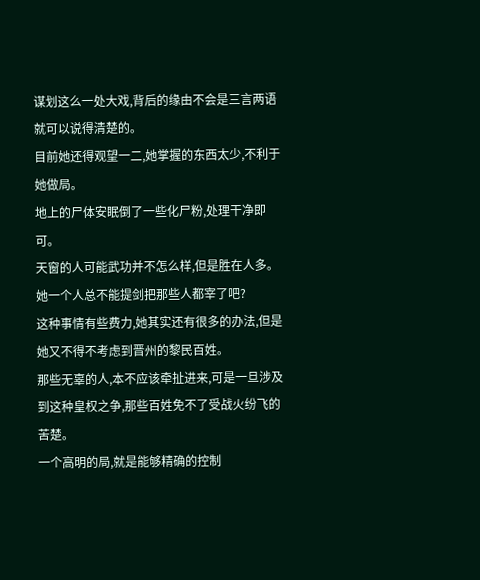谋划这么一处大戏,背后的缘由不会是三言两语就可以说得清楚的。
目前她还得观望一二,她掌握的东西太少,不利于她做局。
地上的尸体安眠倒了一些化尸粉,处理干净即可。
天窗的人可能武功并不怎么样,但是胜在人多。
她一个人总不能提剑把那些人都宰了吧?
这种事情有些费力,她其实还有很多的办法,但是她又不得不考虑到晋州的黎民百姓。
那些无辜的人,本不应该牵扯进来,可是一旦涉及到这种皇权之争,那些百姓免不了受战火纷飞的苦楚。
一个高明的局,就是能够精确的控制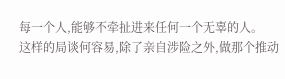每一个人,能够不牵扯进来任何一个无辜的人。
这样的局谈何容易,除了亲自涉险之外,做那个推动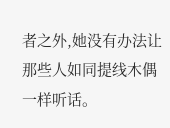者之外,她没有办法让那些人如同提线木偶一样听话。